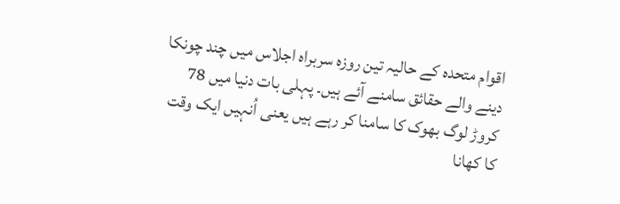اقوام متحدہ کے حالیہ تین روزہ سربراہ اجلاس میں چند چونکا دینے والے حقائق سامنے آئے ہیں۔ پہلی بات دنیا میں 78 کروڑ لوگ بھوک کا سامنا کر رہے ہیں یعنی اُنہیں ایک وقت کا کھانا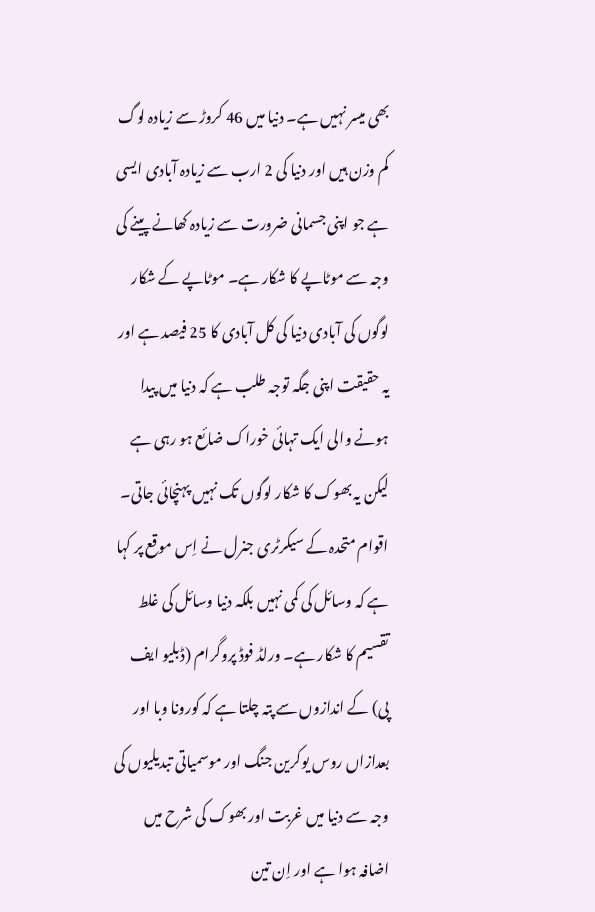بھی میسر نہیں ہے۔ دنیا میں 46 کروڑ سے زیادہ لوگ کم وزن ہیں اور دنیا کی 2 ارب سے زیادہ آبادی ایسی ہے جو اپنی جسمانی ضرورت سے زیادہ کھانے پینے کی وجہ سے موٹاپے کا شکار ہے۔ موٹاپے کے شکار لوگوں کی آبادی دنیا کی کل آبادی کا 25 فیصد ہے اور یہ حقیقت اپنی جگہ توجہ طلب ہے کہ دنیا میں پیدا ہونے والی ایک تہائی خوراک ضائع ہو رہی ہے لیکن یہ بھوک کا شکار لوگوں تک نہیں پہنچائی جاتی۔ اقوام متحدہ کے سیکرٹری جنرل نے اِس موقع پر کہا ہے کہ وسائل کی کمی نہیں بلکہ دنیا وسائل کی غلط تقسیم کا شکار ہے۔ ورلڈ فوڈ پروگرام (ڈبلیو ایف پی) کے اندازوں سے پتہ چلتا ہے کہ کورونا وبا اور بعدازاں روس یوکرین جنگ اور موسمیاتی تبدیلیوں کی وجہ سے دنیا میں غربت اور بھوک کی شرح میں اضافہ ہوا ہے اور اِن تین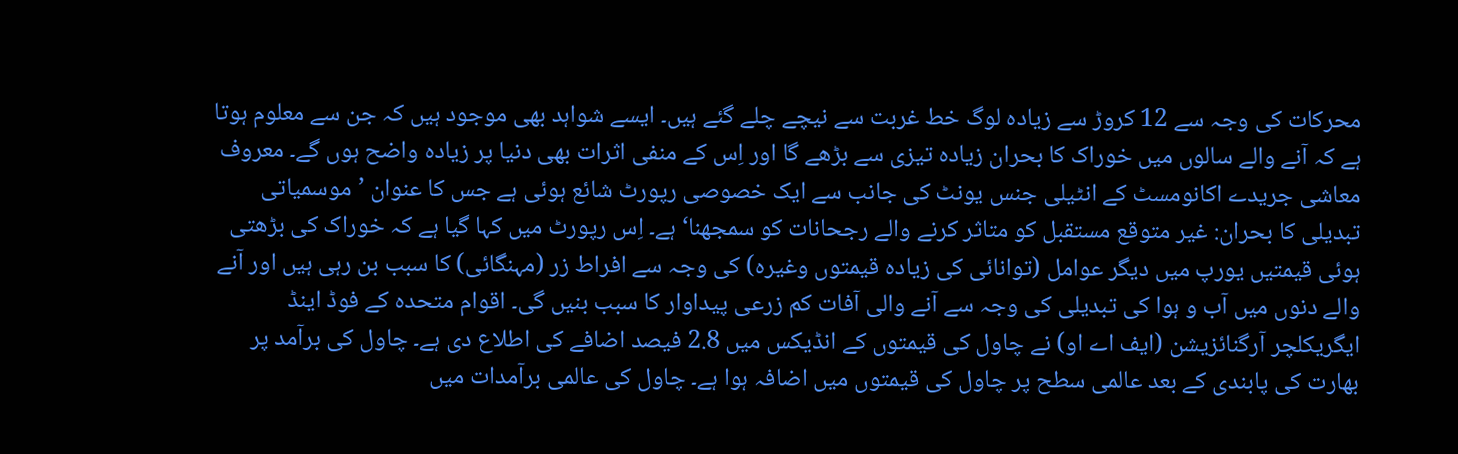محرکات کی وجہ سے 12 کروڑ سے زیادہ لوگ خط غربت سے نیچے چلے گئے ہیں۔ ایسے شواہد بھی موجود ہیں کہ جن سے معلوم ہوتا ہے کہ آنے والے سالوں میں خوراک کا بحران زیادہ تیزی سے بڑھے گا اور اِس کے منفی اثرات بھی دنیا پر زیادہ واضح ہوں گے۔ معروف معاشی جریدے اکانومسٹ کے انٹیلی جنس یونٹ کی جانب سے ایک خصوصی رپورٹ شائع ہوئی ہے جس کا عنوان ’موسمیاتی تبدیلی کا بحران: غیر متوقع مستقبل کو متاثر کرنے والے رجحانات کو سمجھنا‘ ہے۔ اِس رپورٹ میں کہا گیا ہے کہ خوراک کی بڑھتی ہوئی قیمتیں یورپ میں دیگر عوامل (توانائی کی زیادہ قیمتوں وغیرہ) کی وجہ سے افراط زر (مہنگائی) کا سبب بن رہی ہیں اور آنے والے دنوں میں آب و ہوا کی تبدیلی کی وجہ سے آنے والی آفات کم زرعی پیداوار کا سبب بنیں گی۔ اقوام متحدہ کے فوڈ اینڈ ایگریکلچر آرگنائزیشن (ایف اے او) نے چاول کی قیمتوں کے انڈیکس میں 2.8 فیصد اضافے کی اطلاع دی ہے۔ چاول کی برآمد پر بھارت کی پابندی کے بعد عالمی سطح پر چاول کی قیمتوں میں اضافہ ہوا ہے۔ چاول کی عالمی برآمدات میں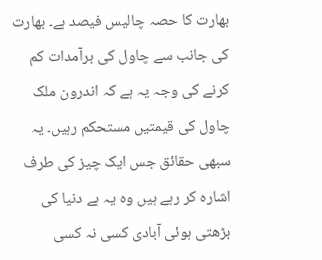بھارت کا حصہ چالیس فیصد ہے۔ بھارت کی جانب سے چاول کی برآمدات کم کرنے کی وجہ یہ ہے کہ اندرون ملک چاول کی قیمتیں مستحکم رہیں۔ یہ سبھی حقائق جس ایک چیز کی طرف اشارہ کر رہے ہیں وہ یہ ہے دنیا کی بڑھتی ہوئی آبادی کسی نہ کسی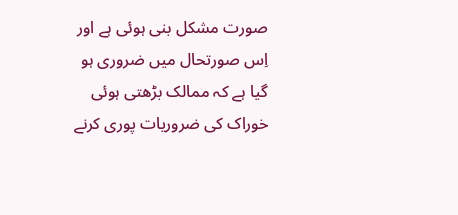صورت مشکل بنی ہوئی ہے اور اِس صورتحال میں ضروری ہو گیا ہے کہ ممالک بڑھتی ہوئی خوراک کی ضروریات پوری کرنے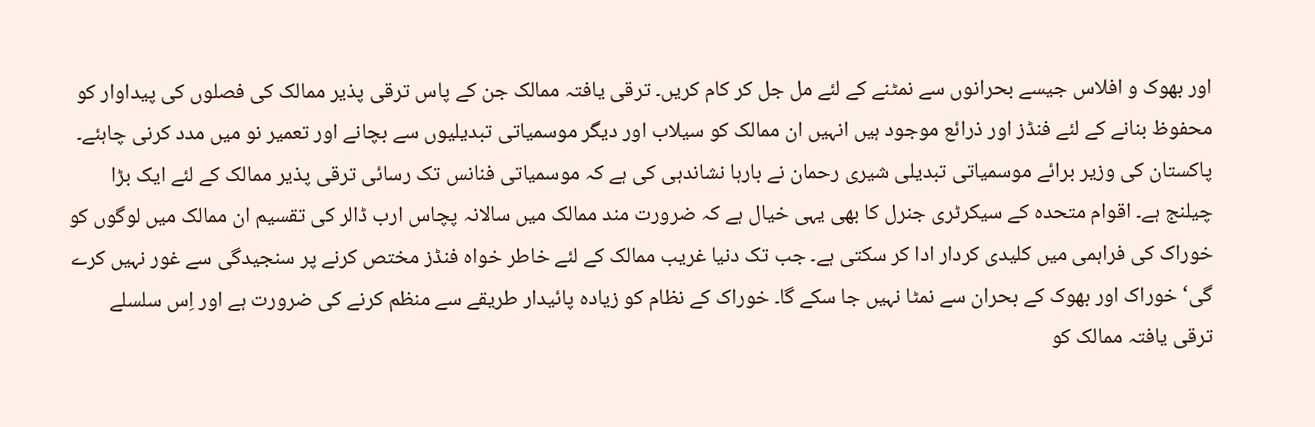اور بھوک و افلاس جیسے بحرانوں سے نمٹنے کے لئے مل جل کر کام کریں۔ ترقی یافتہ ممالک جن کے پاس ترقی پذیر ممالک کی فصلوں کی پیداوار کو محفوظ بنانے کے لئے فنڈز اور ذرائع موجود ہیں انہیں ان ممالک کو سیلاب اور دیگر موسمیاتی تبدیلیوں سے بچانے اور تعمیر نو میں مدد کرنی چاہئے۔ پاکستان کی وزیر برائے موسمیاتی تبدیلی شیری رحمان نے بارہا نشاندہی کی ہے کہ موسمیاتی فنانس تک رسائی ترقی پذیر ممالک کے لئے ایک بڑا چیلنج ہے۔ اقوام متحدہ کے سیکرٹری جنرل کا بھی یہی خیال ہے کہ ضرورت مند ممالک میں سالانہ پچاس ارب ڈالر کی تقسیم ان ممالک میں لوگوں کو خوراک کی فراہمی میں کلیدی کردار ادا کر سکتی ہے۔ جب تک دنیا غریب ممالک کے لئے خاطر خواہ فنڈز مختص کرنے پر سنجیدگی سے غور نہیں کرے گی‘ خوراک اور بھوک کے بحران سے نمٹا نہیں جا سکے گا۔ خوراک کے نظام کو زیادہ پائیدار طریقے سے منظم کرنے کی ضرورت ہے اور اِس سلسلے ترقی یافتہ ممالک کو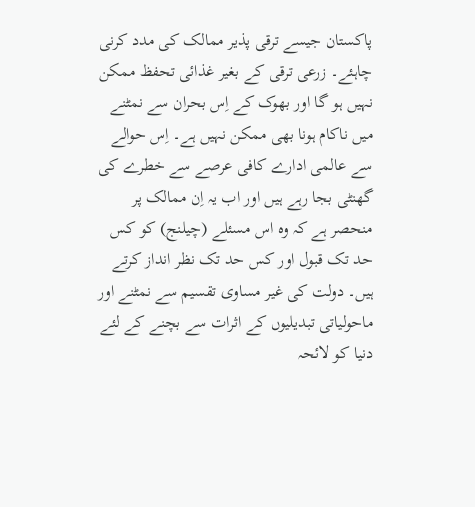پاکستان جیسے ترقی پذیر ممالک کی مدد کرنی چاہئے۔ زرعی ترقی کے بغیر غذائی تحفظ ممکن نہیں ہو گا اور بھوک کے اِس بحران سے نمٹنے میں ناکام ہونا بھی ممکن نہیں ہے۔ اِس حوالے سے عالمی ادارے کافی عرصے سے خطرے کی گھنٹی بجا رہے ہیں اور اب یہ اِن ممالک پر منحصر ہے کہ وہ اس مسئلے (چیلنج) کو کس حد تک قبول اور کس حد تک نظر انداز کرتے ہیں۔ دولت کی غیر مساوی تقسیم سے نمٹنے اور ماحولیاتی تبدیلیوں کے اثرات سے بچنے کے لئے دنیا کو لائحہ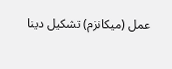عمل (میکانزم) تشکیل دینا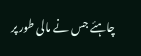چاہئے جس نے مالی طور پر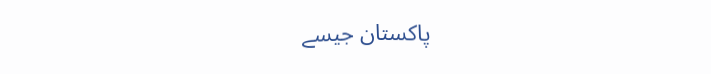پاکستان جیسے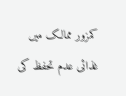کمزور ممالک میں غذائی عدم تحفظ کی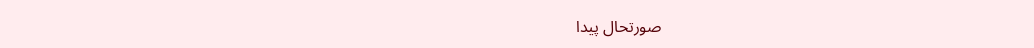صورتحال پیدا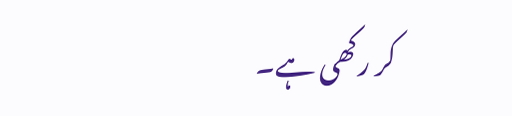کر رکھی ہے۔